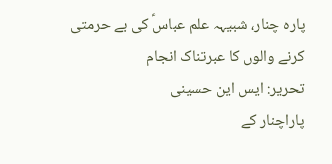پارہ چنار، شبیہہ علم عباسؑ کی بے حرمتی کرنے والوں کا عبرتناک انجام
تحریر: ایس این حسینی
پاراچنار کے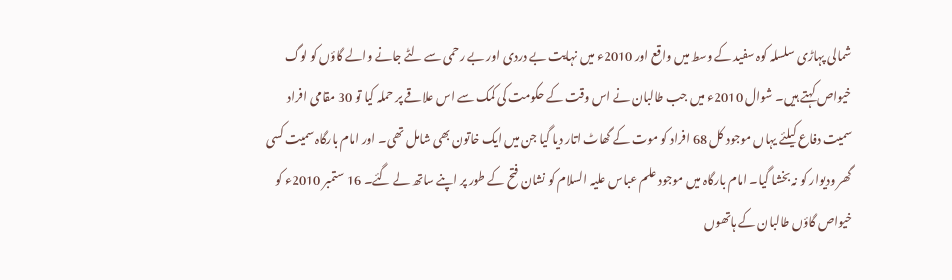شمالی پہاڑی سلسلہ کوہ سفید کے وسط میں واقع اور 2010ء میں نہایت بے دردی اور بے رحمی سے لٹے جانے والے گاؤں کو لوگ خیواص کہتے ہیں۔ شوال 2010ء میں جب طالبان نے اس وقت کے حکومت کی کمک سے اس علاقے پر حملہ کیا تو 30 مقامی افراد سمیت دفاع کیلئے یہاں موجود کل 68 افراد کو موت کے گھاٹ اتار دیا گیا جن میں ایک خاتون بھی شامل تھی۔ اور امام بارگاہ سمیت کسی گھر ودیوار کو نہ بخشا گیا۔ امام بارگاہ میں موجود علم عباس علیہ السلام کو نشان فتح کے طور پر اپنے ساتھ لے گئے۔ 16 ستمبر 2010ء کو خیواص گاؤں طالبان کے ہاتھوں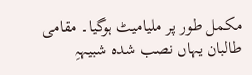مکمل طور پر ملیامیٹ ہوگیا۔ مقامی طالبان یہاں نصب شدہ شبیہہِ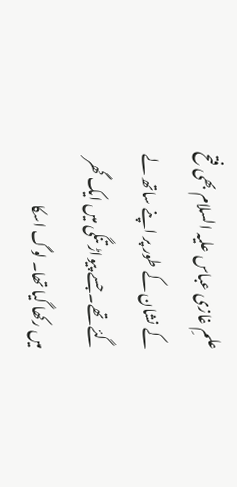علمِ غازی عباس علیہ السلام بھی فتح کے نشان کے طور پر اپنے ساتھ لے گئے تھے۔ جسے پیواڑ تنگی میں ایک گھر میں رکھا گیا تھا۔ لوگ اسکا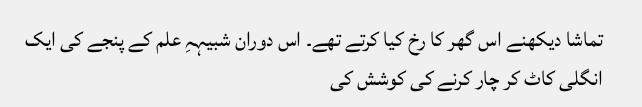تماشا دیکھنے اس گھر کا رخ کیا کرتے تھے۔ اس دوران شبیہہِ علم کے پنجے کی ایک انگلی کاٹ کر چار کرنے کی کوشش کی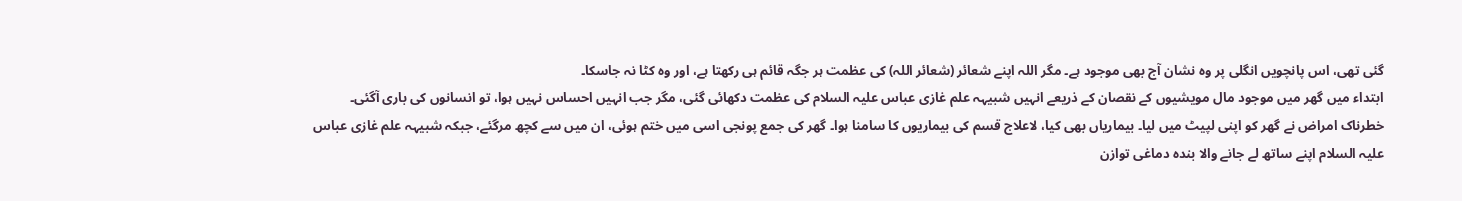گئی تھی، اس پانچویں انگلی پر وہ نشان آج بھی موجود ہے۔ مگر اللہ اپنے شعائر (شعائر اللہ) کی عظمت ہر جگہ قائم ہی رکھتا ہے، اور وہ کٹا نہ جاسکا۔
ابتداء میں گھر میں موجود مال مویشیوں کے نقصان کے ذریعے انہیں شبیہہ علم غازی عباس علیہ السلام کی عظمت دکھائی گئی، مگر جب انہیں احساس نہیں ہوا، تو انسانوں کی باری آگئی۔ خطرناک امراض نے گھر کو اپنی لپیٹ میں لیا۔ بیماریاں بھی کیا، لاعلاج قسم کی بیماریوں کا سامنا ہوا۔ گھر کی جمع پونجی اسی میں ختم ہوئی، ان میں سے کچھ مرگئے، جبکہ شبیہہ علم غازی عباس علیہ السلام اپنے ساتھ لے جانے والا بندہ دماغی توازن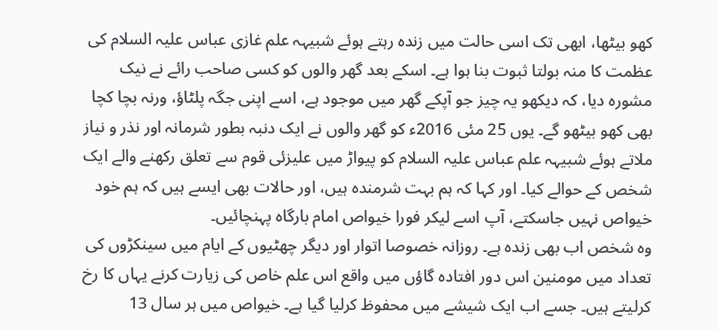کھو بیٹھا، ابھی تک اسی حالت میں زندہ رہتے ہوئے شبیہہ علم غازی عباس علیہ السلام کی عظمت کا منہ بولتا ثبوت بنا ہوا ہے۔ اسکے بعد گھر والوں کو کسی صاحب رائے نے نیک مشورہ دیا، کہ دیکھو یہ چیز جو آپکے گھر میں موجود ہے، اسے اپنی جگہ پلٹاؤ، ورنہ بچا کچا بھی کھو بیٹھو گے۔ یوں 25 مئی 2016ء کو گھر والوں نے ایک دنبہ بطور شرمانہ اور نذر و نیاز ملاتے ہوئے شبیہہ علم عباس علیہ السلام کو پیواڑ میں علیزئی قوم سے تعلق رکھنے والے ایک شخص کے حوالے کیا۔ اور کہا کہ ہم بہت شرمندہ ہیں، اور حالات بھی ایسے ہیں کہ ہم خود خیواص نہیں جاسکتے، آپ اسے لیکر فورا خیواص امام بارگاہ پہنچائیں۔
وہ شخص اب بھی زندہ ہے۔ روزانہ خصوصا اتوار اور دیگر چھٹیوں کے ایام میں سینکڑوں کی تعداد میں مومنین اس دور افتادہ گاؤں میں واقع اس علم خاص کی زیارت کرنے یہاں کا رخ کرلیتے ہیں۔ جسے اب ایک شیشے میں محفوظ کرلیا گیا ہے۔ خیواص میں ہر سال 13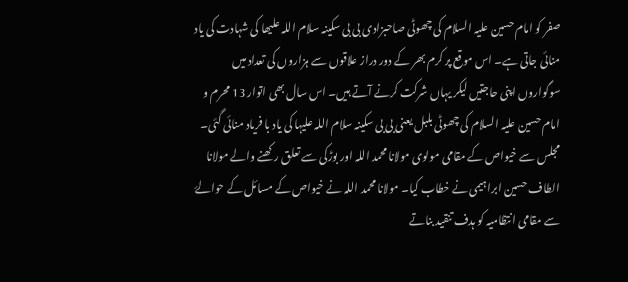صفر کو امام حسین علیہ السلام کی چھوٹی صاحبزادی بی بی سکینہ سلام اللہ علیھا کی شہادت کی یاد منائی جاتی ہے۔ اس موقع پر کرم بھر کے دور دراز علاقوں سے ہزاروں کی تعداد میں سوگواروں اپنی حاجتیں لیکر یہاں شرکت کرنے آتے ہیں۔ اس سال بھی اتوار 13 محرم و امام حسین علیہ السلام کی چھوٹی بلبل یعنی بی بی سکینہ سلام اللہ علیہا کی یاد با فریاد منائی گئی۔ مجلس سے خیواص کے مقامی مولوی مولانا محمد اللہ اور بوڑکی سے تعلق رکھنے والے مولانا الطاف حسین ابراہیمی نے خطاب کیا۔ مولانا محمد اللہ نے خیواص کے مسائل کے حوالۓ سے مقامی انتظامیہ کو ہدف تنقید بناتے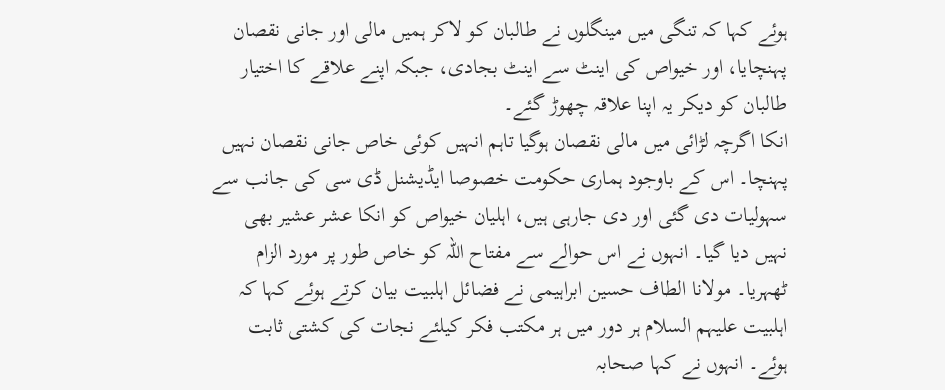ہوئے کہا کہ تنگی میں مینگلوں نے طالبان کو لاکر ہمیں مالی اور جانی نقصان پہنچایا، اور خیواص کی اینٹ سے اینٹ بجادی، جبکہ اپنے علاقے کا اختیار طالبان کو دیکر یہ اپنا علاقہ چھوڑ گئے۔
انکا اگرچہ لڑائی میں مالی نقصان ہوگیا تاہم انہیں کوئی خاص جانی نقصان نہیں پہنچا۔ اس کے باوجود ہماری حکومت خصوصا ایڈیشنل ڈی سی کی جانب سے سہولیات دی گئی اور دی جارہی ہیں، اہلیان خیواص کو انکا عشر عشیر بھی نہیں دیا گیا۔ انہوں نے اس حوالے سے مفتاح اللہ کو خاص طور پر مورد الزام ٹھہریا۔ مولانا الطاف حسین ابراہیمی نے فضائل اہلبیت بیان کرتے ہوئے کہا کہ اہلبیت علیہم السلام ہر دور میں ہر مکتب فکر کیلئے نجات کی کشتی ثابت ہوئے۔ انہوں نے کہا صحابہ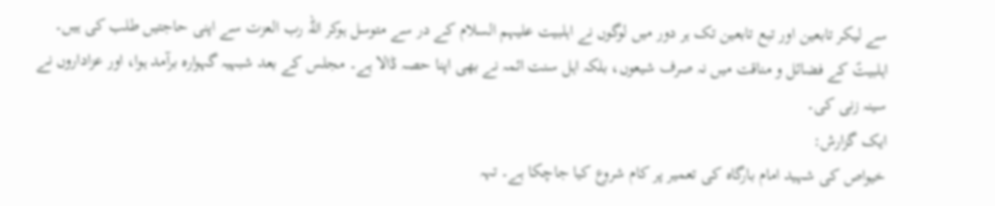سے لیکر تابعین اور تبع تابعین تک ہر دور میں لوگوں نے اہلبیت علیہم السلام کے در سے متوسل ہوکر اللہ رب العزت سے اپنی حاجتیں طلب کی ہیں۔ اہلبیتؑ کے فضائل و مناقت میں نہ صرف شیعوں، بلکہ اہل سنت ائمہ نے بھی اپنا حصہ ڈالا ہے۔ مجلس کے بعد شبہیہ گہوارہ برآمد ہوا، اور عزاداروں نے سینہ زنی کی۔
ایک گزارش:
خیواص کی شہید امام بارگاہ کی تعمیر پر کام شروع کیا جاچکا ہے۔ تہہ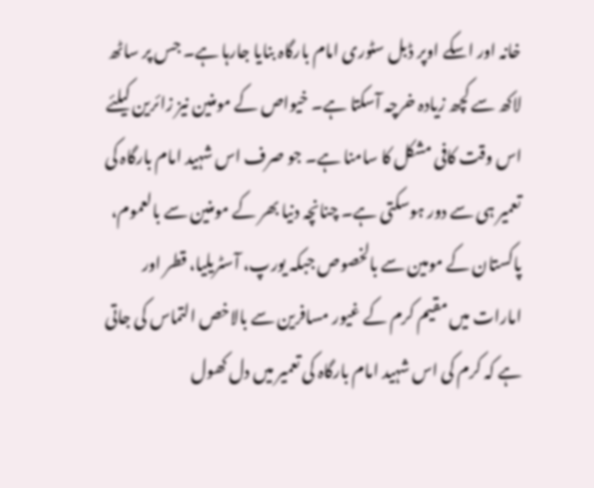خانہ اور اسکے اوپر ڈبل سٹوری امام بارگاہ بنایا جارہا ہے۔ جس پر ساٹھ لاکھ سے کچھ زیادہ خرچہ آسکتا ہے۔ خیواص کے مومنین نیز زائرین کیلئے اس وقت کافی مشکل کا سامنا ہے۔ جو صرف اس شہید امام بارگاہ کی تعمیر ہی سے دور ہوسکتی ہے۔ چنانچہ دنیا بھر کے مومنین سے بالعموم، پاکستان کے مومین سے بالخصوص جبکہ یورپ، آسٹریلیا، قطر اور امارات میں مقیم کرم کے غیور مسافرین سے بالاخص التماس کی جاتی ہے کہ کرم کی اس شہید امام بارگاہ کی تعمیر میں دل کھول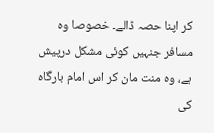کر اپنا حصہ ڈالے۔ خصوصا وہ مسافر جنہیں کوئی مشکل درپیش ہے، وہ منت مان کر اس امام بارگاہ کی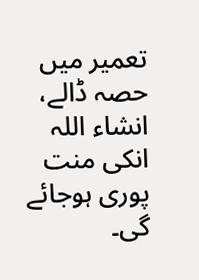تعمیر میں حصہ ڈالے، انشاء اللہ انکی منت پوری ہوجائے گی۔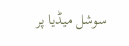سوشل میڈیا پر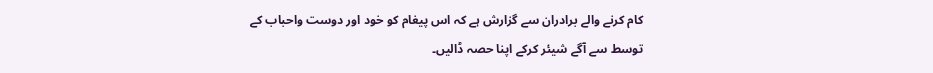کام کرنے والے برادران سے گزارش ہے کہ اس پیغام کو خود اور دوست واحباب کے توسط سے آگے شیئر کرکے اپنا حصہ ڈالیں۔